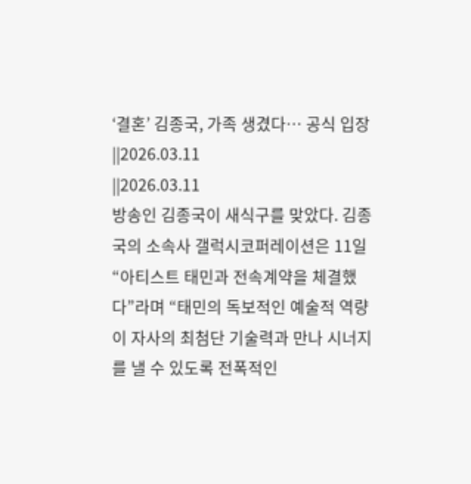‘결혼’ 김종국, 가족 생겼다… 공식 입장
||2026.03.11
||2026.03.11
방송인 김종국이 새식구를 맞았다. 김종국의 소속사 갤럭시코퍼레이션은 11일 “아티스트 태민과 전속계약을 체결했다”라며 “태민의 독보적인 예술적 역량이 자사의 최첨단 기술력과 만나 시너지를 낼 수 있도록 전폭적인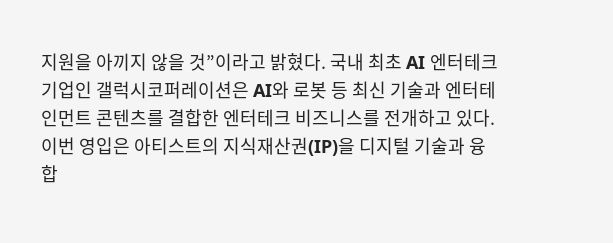지원을 아끼지 않을 것”이라고 밝혔다. 국내 최초 AI 엔터테크 기업인 갤럭시코퍼레이션은 AI와 로봇 등 최신 기술과 엔터테인먼트 콘텐츠를 결합한 엔터테크 비즈니스를 전개하고 있다. 이번 영입은 아티스트의 지식재산권(IP)을 디지털 기술과 융합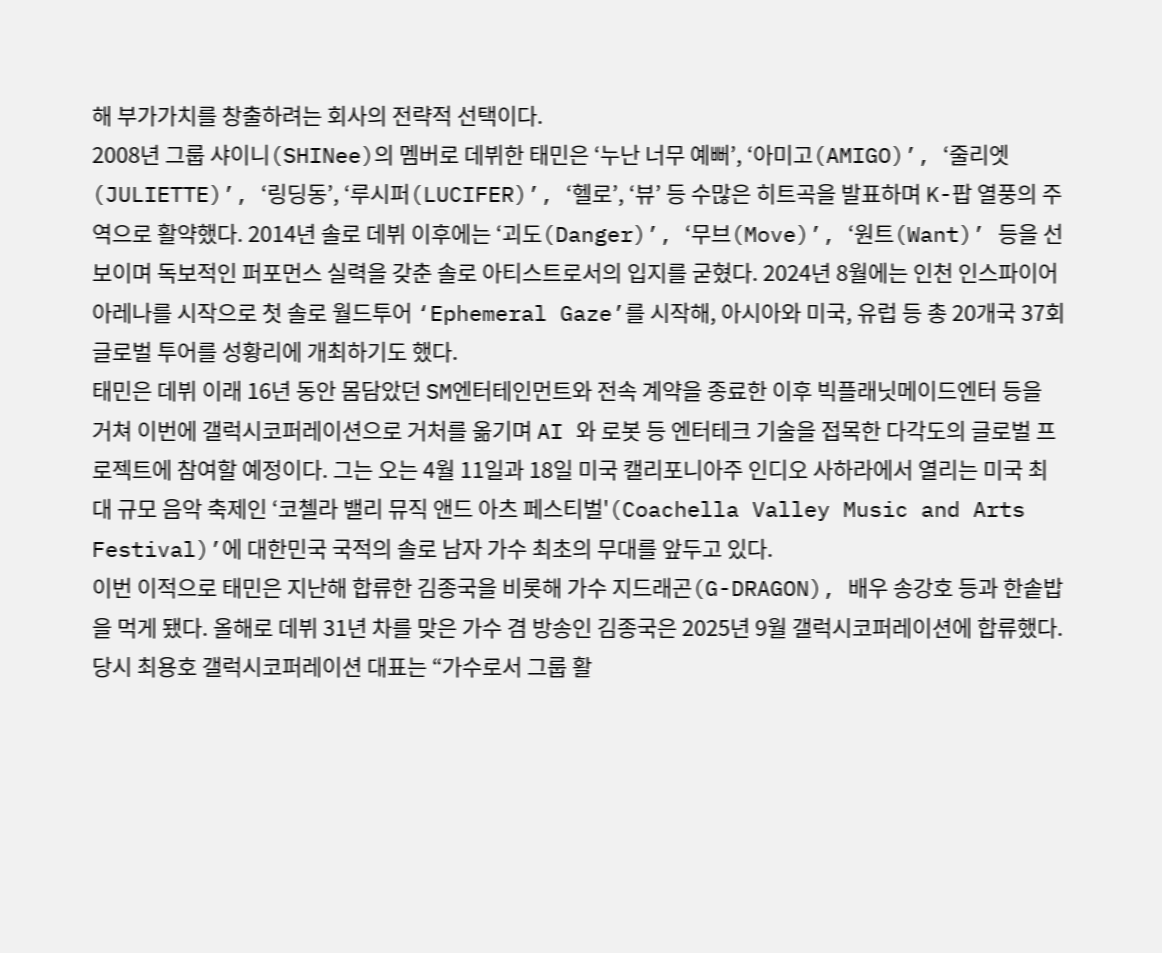해 부가가치를 창출하려는 회사의 전략적 선택이다.
2008년 그룹 샤이니(SHINee)의 멤버로 데뷔한 태민은 ‘누난 너무 예뻐’, ‘아미고(AMIGO)’, ‘줄리엣(JULIETTE)’, ‘링딩동’, ‘루시퍼(LUCIFER)’, ‘헬로’, ‘뷰’ 등 수많은 히트곡을 발표하며 K-팝 열풍의 주역으로 활약했다. 2014년 솔로 데뷔 이후에는 ‘괴도(Danger)’, ‘무브(Move)’, ‘원트(Want)’ 등을 선보이며 독보적인 퍼포먼스 실력을 갖춘 솔로 아티스트로서의 입지를 굳혔다. 2024년 8월에는 인천 인스파이어 아레나를 시작으로 첫 솔로 월드투어 ‘Ephemeral Gaze’를 시작해, 아시아와 미국, 유럽 등 총 20개국 37회 글로벌 투어를 성황리에 개최하기도 했다.
태민은 데뷔 이래 16년 동안 몸담았던 SM엔터테인먼트와 전속 계약을 종료한 이후 빅플래닛메이드엔터 등을 거쳐 이번에 갤럭시코퍼레이션으로 거처를 옮기며 AI 와 로봇 등 엔터테크 기술을 접목한 다각도의 글로벌 프로젝트에 참여할 예정이다. 그는 오는 4월 11일과 18일 미국 캘리포니아주 인디오 사하라에서 열리는 미국 최대 규모 음악 축제인 ‘코첼라 밸리 뮤직 앤드 아츠 페스티벌'(Coachella Valley Music and Arts Festival)’에 대한민국 국적의 솔로 남자 가수 최초의 무대를 앞두고 있다.
이번 이적으로 태민은 지난해 합류한 김종국을 비롯해 가수 지드래곤(G-DRAGON), 배우 송강호 등과 한솥밥을 먹게 됐다. 올해로 데뷔 31년 차를 맞은 가수 겸 방송인 김종국은 2025년 9월 갤럭시코퍼레이션에 합류했다. 당시 최용호 갤럭시코퍼레이션 대표는 “가수로서 그룹 활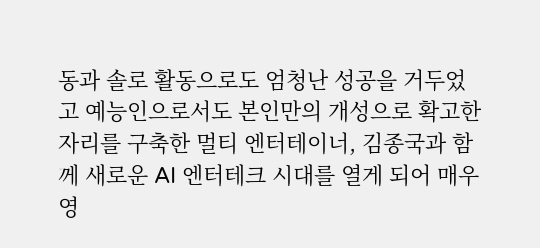동과 솔로 활동으로도 엄청난 성공을 거두었고 예능인으로서도 본인만의 개성으로 확고한 자리를 구축한 멀티 엔터테이너, 김종국과 함께 새로운 AI 엔터테크 시대를 열게 되어 매우 영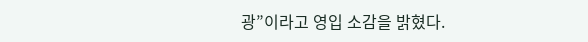광”이라고 영입 소감을 밝혔다.